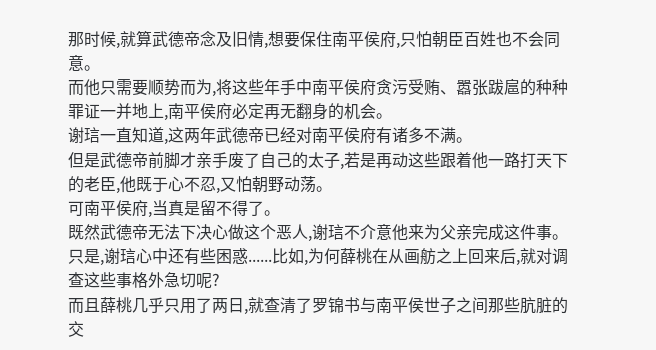那时候,就算武德帝念及旧情,想要保住南平侯府,只怕朝臣百姓也不会同意。
而他只需要顺势而为,将这些年手中南平侯府贪污受贿、嚣张跋扈的种种罪证一并地上,南平侯府必定再无翻身的机会。
谢琂一直知道,这两年武德帝已经对南平侯府有诸多不满。
但是武德帝前脚才亲手废了自己的太子,若是再动这些跟着他一路打天下的老臣,他既于心不忍,又怕朝野动荡。
可南平侯府,当真是留不得了。
既然武德帝无法下决心做这个恶人,谢琂不介意他来为父亲完成这件事。
只是,谢琂心中还有些困惑......比如,为何薛桃在从画舫之上回来后,就对调查这些事格外急切呢?
而且薛桃几乎只用了两日,就查清了罗锦书与南平侯世子之间那些肮脏的交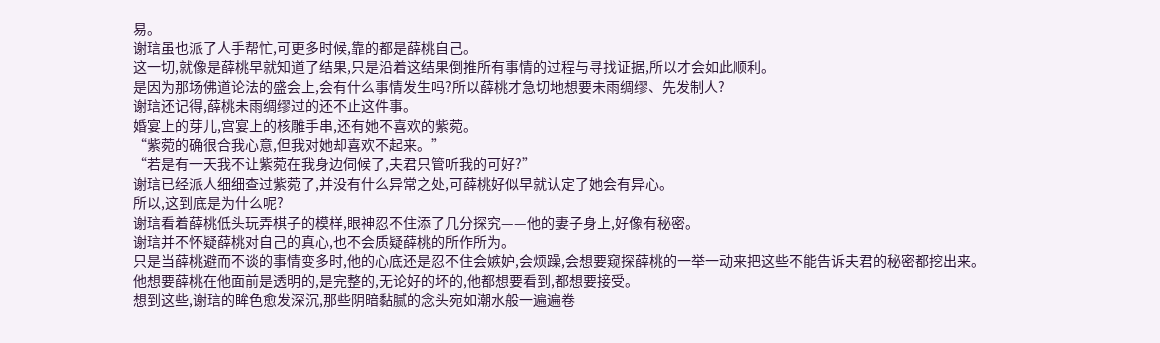易。
谢琂虽也派了人手帮忙,可更多时候,靠的都是薛桃自己。
这一切,就像是薛桃早就知道了结果,只是沿着这结果倒推所有事情的过程与寻找证据,所以才会如此顺利。
是因为那场佛道论法的盛会上,会有什么事情发生吗?所以薛桃才急切地想要未雨绸缪、先发制人?
谢琂还记得,薛桃未雨绸缪过的还不止这件事。
婚宴上的芽儿,宫宴上的核雕手串,还有她不喜欢的紫菀。
“紫菀的确很合我心意,但我对她却喜欢不起来。”
“若是有一天我不让紫菀在我身边伺候了,夫君只管听我的可好?”
谢琂已经派人细细查过紫菀了,并没有什么异常之处,可薛桃好似早就认定了她会有异心。
所以,这到底是为什么呢?
谢琂看着薛桃低头玩弄棋子的模样,眼神忍不住添了几分探究——他的妻子身上,好像有秘密。
谢琂并不怀疑薛桃对自己的真心,也不会质疑薛桃的所作所为。
只是当薛桃避而不谈的事情变多时,他的心底还是忍不住会嫉妒,会烦躁,会想要窥探薛桃的一举一动来把这些不能告诉夫君的秘密都挖出来。
他想要薛桃在他面前是透明的,是完整的,无论好的坏的,他都想要看到,都想要接受。
想到这些,谢琂的眸色愈发深沉,那些阴暗黏腻的念头宛如潮水般一遍遍卷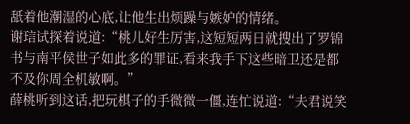舐着他潮湿的心底,让他生出烦躁与嫉妒的情绪。
谢琂试探着说道:“桃儿好生厉害,这短短两日就搜出了罗锦书与南平侯世子如此多的罪证,看来我手下这些暗卫还是都不及你周全机敏啊。”
薛桃听到这话,把玩棋子的手微微一僵,连忙说道:“夫君说笑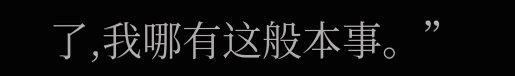了,我哪有这般本事。”